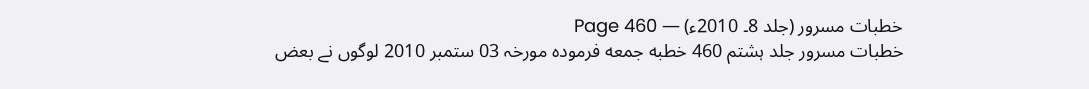خطبات مسرور (جلد 8۔ 2010ء) — Page 460
خطبات مسرور جلد ہشتم 460 خطبه جمعه فرمودہ مورخہ 03 ستمبر 2010 لوگوں نے بعض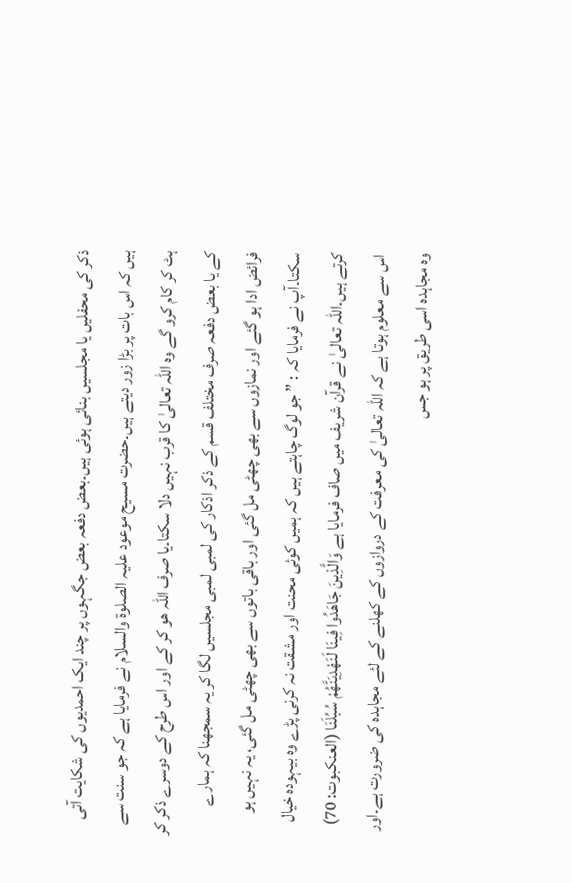ذکر کی محفلیں یا مجلسیں بنائی ہوئی ہیں۔بعض دفعہ بعض جگہوں پر چند ایک احمدیوں کی شکایت آتی ہیں کہ اس بات پر بڑا زور دیتے ہیں۔حضرت مسیح موعود علیہ الصلوۃ والسلام نے فرمایا ہے کہ جو سنت سے ہٹ کر کام کرو گے وہ اللہ تعالیٰ کا قرب نہیں دلا سکتا۔یا صرف اللہ ھو کر کے اور اس طرح کے دوسرے ذکر کر کے یا بعض دفعہ صرف مختلف قسم کے ذکر اذکار کی لمبی لمبی مجلسیں لگا کر یہ سمجھنا کہ ہمارے فرائض ادا ہو گئے اور نمازوں سے بھی چھٹی مل گئی اور باقی باتوں سے بھی چھٹی مل گئی، یہ نہیں ہو سکتا۔آپ نے فرمایا کہ : ” جو لوگ چاہتے ہیں کہ ہمیں کوئی محنت اور مشقت نہ کرنی پڑے وہ بیہودہ خیال کرتے ہیں۔اللہ تعالیٰ نے قرآن شریف میں صاف فرمایا ہے وَالَّذِينَ جَاهَدُوا فِينَا لَنَهْدِيَنَّهُمْ سُبُلَنَا (العنكبوت: 70) اس سے معلوم ہوتا ہے کہ اللہ تعالیٰ کی معرفت کے دروازوں کے کھلنے کے لئے مجاہدہ کی ضرورت ہے۔اور وہ مجاہدہ اسی طریق پر ہو جس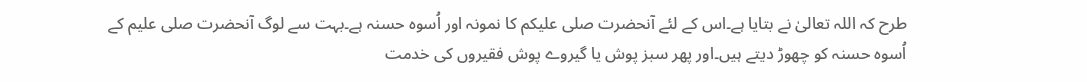طرح کہ اللہ تعالیٰ نے بتایا ہے۔اس کے لئے آنحضرت صلی علیکم کا نمونہ اور اُسوہ حسنہ ہے۔بہت سے لوگ آنحضرت صلی علیم کے اُسوہ حسنہ کو چھوڑ دیتے ہیں۔اور پھر سبز پوش یا گیروے پوش فقیروں کی خدمت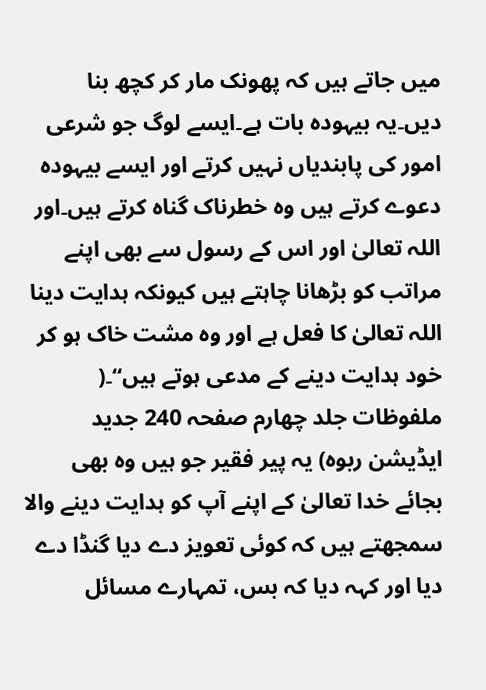میں جاتے ہیں کہ پھونک مار کر کچھ بنا دیں۔یہ بیہودہ بات ہے۔ایسے لوگ جو شرعی امور کی پابندیاں نہیں کرتے اور ایسے بیہودہ دعوے کرتے ہیں وہ خطرناک گناہ کرتے ہیں۔اور اللہ تعالیٰ اور اس کے رسول سے بھی اپنے مراتب کو بڑھانا چاہتے ہیں کیونکہ ہدایت دینا اللہ تعالیٰ کا فعل ہے اور وہ مشت خاک ہو کر خود ہدایت دینے کے مدعی ہوتے ہیں“۔( ملفوظات جلد چهارم صفحہ 240 جدید ایڈیشن ربوہ) یہ پیر فقیر جو ہیں وہ بھی بجائے خدا تعالیٰ کے اپنے آپ کو ہدایت دینے والا سمجھتے ہیں کہ کوئی تعویز دے دیا گنڈا دے دیا اور کہہ دیا کہ بس، تمہارے مسائل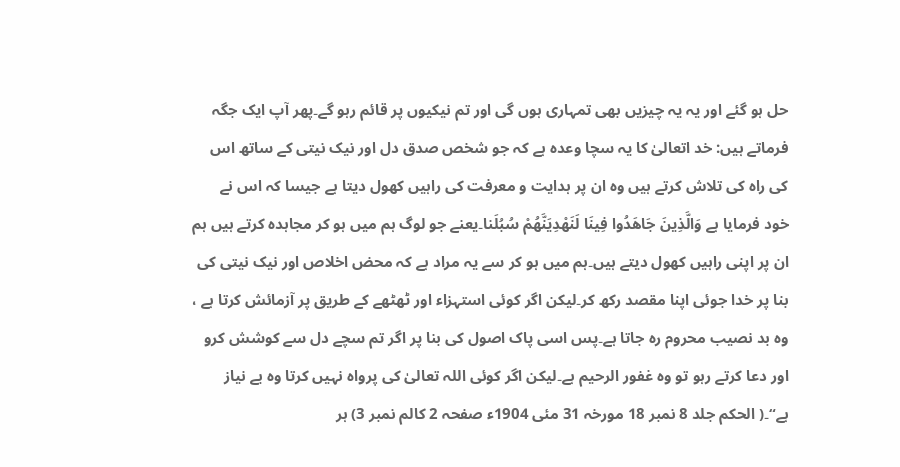حل ہو گئے اور یہ یہ چیزیں بھی تمہاری ہوں گی اور تم نیکیوں پر قائم رہو گے۔پھر آپ ایک جگہ فرماتے ہیں: خد اتعالیٰ کا یہ سچا وعدہ ہے کہ جو شخص صدق دل اور نیک نیتی کے ساتھ اس کی راہ کی تلاش کرتے ہیں وہ ان پر ہدایت و معرفت کی راہیں کھول دیتا ہے جیسا کہ اس نے خود فرمایا ہے وَالَّذِينَ جَاهَدُوا فِينَا لَنَهْدِيَنَّهُمْ سُبُلَنا۔یعنے جو لوگ ہم میں ہو کر مجاہدہ کرتے ہیں ہم ان پر اپنی راہیں کھول دیتے ہیں۔ہم میں ہو کر سے یہ مراد ہے کہ محض اخلاص اور نیک نیتی کی بنا پر خدا جوئی اپنا مقصد رکھ کر۔لیکن اگر کوئی استہزاء اور ٹھٹھے کے طریق پر آزمائش کرتا ہے ، وہ بد نصیب محروم رہ جاتا ہے۔پس اسی پاک اصول کی بنا پر اگر تم سچے دل سے کوشش کرو اور دعا کرتے رہو تو وہ غفور الرحیم ہے۔لیکن اگر کوئی اللہ تعالیٰ کی پرواہ نہیں کرتا وہ بے نیاز ہے“۔( الحکم جلد 8 نمبر 18 مورخہ 31 مئی 1904ء صفحہ 2 کالم نمبر 3) ہر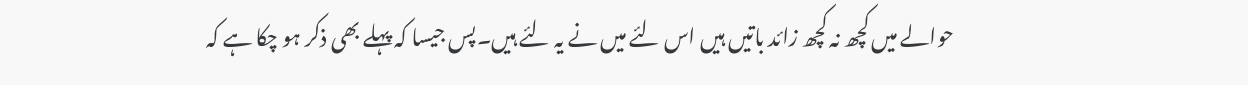حوالے میں کچھ نہ کچھ زائد باتیں ہیں اس لئے میں نے یہ لئے ہیں۔پس جیسا کہ پہلے بھی ذکر ہو چکا ہے کہ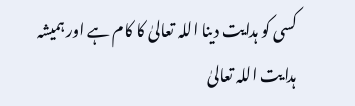کسی کو ہدایت دینا اللہ تعالیٰ کا کام ہے اور ہمیشہ ہدایت اللہ تعالیٰ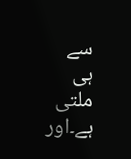سے ہی ملتی ہے۔اور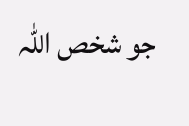جو شخص اللہ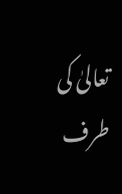تعالیٰ کی طرف